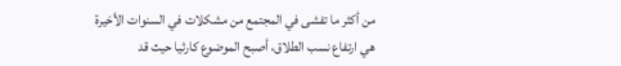من أكثر ما تفشى في المجتمع من مشكلات في السنوات الأخيرة هي ارتفاع نسب الطلاق، أصبح الموضوع كارثيا حيث قد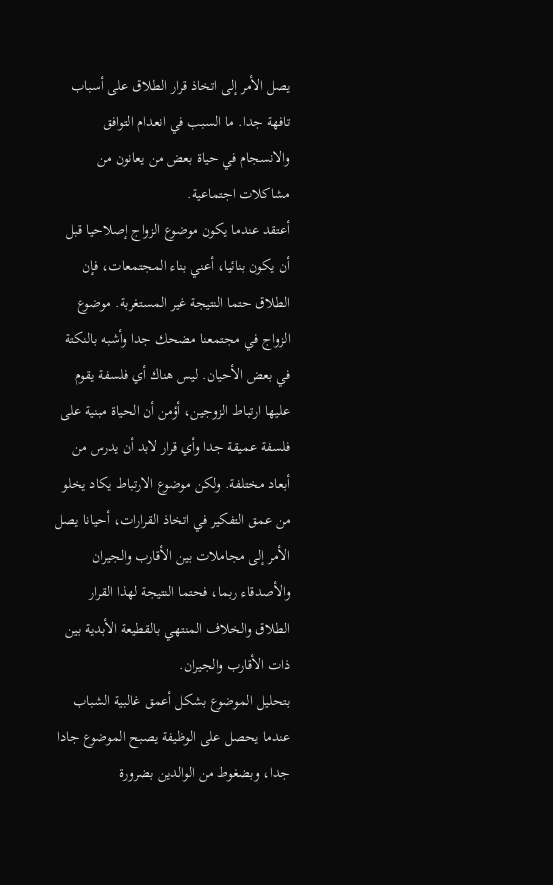يصل الأمر إلى اتخاذ قرار الطلاق على أسباب تافهة جدا. ما السبب في انعدام التوافق والانسجام في حياة بعض من يعانون من مشاكلات اجتماعية.
أعتقد عندما يكون موضوع الزواج إصلاحيا قبل أن يكون بنائيا، أعني بناء المجتمعات، فإن الطلاق حتما النتيجة غير المستغربة. موضوع الزواج في مجتمعنا مضحك جدا وأشبه بالنكتة في بعض الأحيان. ليس هناك أي فلسفة يقوم عليها ارتباط الزوجين، أؤمن أن الحياة مبنية على فلسفة عميقة جدا وأي قرار لابد أن يدرس من أبعاد مختلفة. ولكن موضوع الارتباط يكاد يخلو من عمق التفكير في اتخاذ القرارات، أحيانا يصل الأمر إلى مجاملات بين الأقارب والجيران والأصدقاء ربما، فحتما النتيجة لهذا القرار الطلاق والخلاف المنتهي بالقطيعة الأبدية بين ذات الأقارب والجيران.
بتحليل الموضوع بشكل أعمق غالبية الشباب عندما يحصل على الوظيفة يصبح الموضوع جادا جدا، وبضغوط من الوالدين بضرورة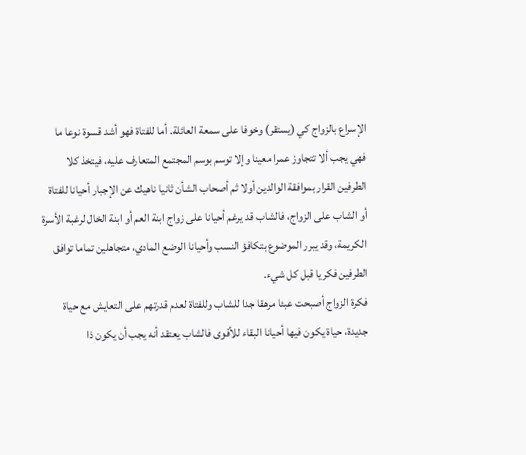الإسراع بالزواج كي (يستقر) وخوفا على سمعة العائلة. أما للفتاة فهو أشد قسوة نوعا ما فهي يجب ألا تتجاوز عمرا معينا وإلا توسم بوسم المجتمع المتعارف عليه، فيتخذ كلا الطرفين القرار بموافقة الوالدين أولا ثم أصحاب الشأن ثانيا ناهيك عن الإجبار أحيانا للفتاة أو الشاب على الزواج، فالشاب قد يرغم أحيانا على زواج ابنة العم أو ابنة الخال لرغبة الأسرة الكريمة، وقد يبرر الموضوع بتكافؤ النسب وأحيانا الوضع المادي، متجاهلين تماما توافق الطرفين فكريا قبل كل شيء.
فكرة الزواج أصبحت عبئا مرهقا جدا للشاب وللفتاة لعدم قدرتهم على التعايش مع حياة جديدة، حياة يكون فيها أحيانا البقاء للأقوى فالشاب يعتقد أنه يجب أن يكون ذا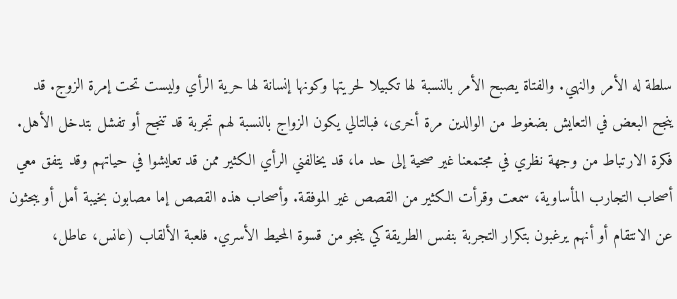سلطة له الأمر والنهي. والفتاة يصبح الأمر بالنسبة لها تكبيلا لحريتها وكونها إنسانة لها حرية الرأي وليست تحت إمرة الزوج. قد ينجح البعض في التعايش بضغوط من الوالدين مرة أخرى، فبالتالي يكون الزواج بالنسبة لهم تجربة قد تنجح أو تفشل بتدخل الأهل.
فكرة الارتباط من وجهة نظري في مجتمعنا غير صحية إلى حد ما، قد يخالفني الرأي الكثير ممن قد تعايشوا في حياتهم وقد يتفق معي أصحاب التجارب المأساوية، سمعت وقرأت الكثير من القصص غير الموفقة. وأصحاب هذه القصص إما مصابون بخيبة أمل أو يبحثون عن الانتقام أو أنهم يرغبون بتكرار التجربة بنفس الطريقة كي ينجو من قسوة المحيط الأسري. فلعبة الألقاب (عانس، عاطل،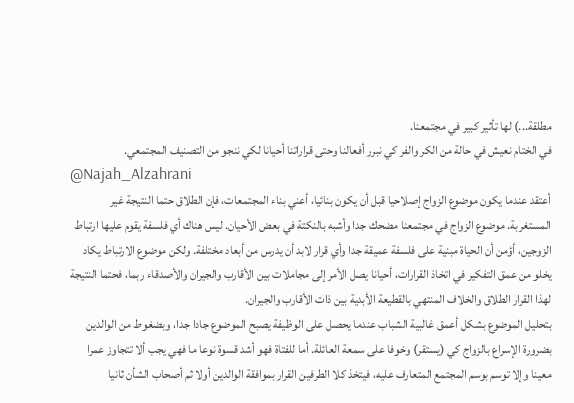مطلقة...) لها تأثير كبير في مجتمعنا.
في الختام نعيش في حالة من الكر والفر كي نبرر أفعالنا وحتى قراراتنا أحيانا لكي ننجو من التصنيف المجتمعي.
@Najah_Alzahrani
أعتقد عندما يكون موضوع الزواج إصلاحيا قبل أن يكون بنائيا، أعني بناء المجتمعات، فإن الطلاق حتما النتيجة غير المستغربة. موضوع الزواج في مجتمعنا مضحك جدا وأشبه بالنكتة في بعض الأحيان. ليس هناك أي فلسفة يقوم عليها ارتباط الزوجين، أؤمن أن الحياة مبنية على فلسفة عميقة جدا وأي قرار لابد أن يدرس من أبعاد مختلفة. ولكن موضوع الارتباط يكاد يخلو من عمق التفكير في اتخاذ القرارات، أحيانا يصل الأمر إلى مجاملات بين الأقارب والجيران والأصدقاء ربما، فحتما النتيجة لهذا القرار الطلاق والخلاف المنتهي بالقطيعة الأبدية بين ذات الأقارب والجيران.
بتحليل الموضوع بشكل أعمق غالبية الشباب عندما يحصل على الوظيفة يصبح الموضوع جادا جدا، وبضغوط من الوالدين بضرورة الإسراع بالزواج كي (يستقر) وخوفا على سمعة العائلة. أما للفتاة فهو أشد قسوة نوعا ما فهي يجب ألا تتجاوز عمرا معينا وإلا توسم بوسم المجتمع المتعارف عليه، فيتخذ كلا الطرفين القرار بموافقة الوالدين أولا ثم أصحاب الشأن ثانيا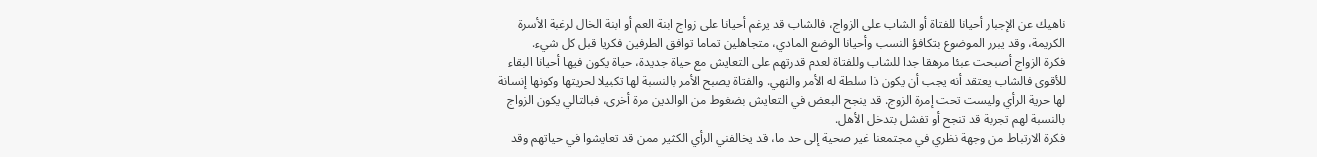ناهيك عن الإجبار أحيانا للفتاة أو الشاب على الزواج، فالشاب قد يرغم أحيانا على زواج ابنة العم أو ابنة الخال لرغبة الأسرة الكريمة، وقد يبرر الموضوع بتكافؤ النسب وأحيانا الوضع المادي، متجاهلين تماما توافق الطرفين فكريا قبل كل شيء.
فكرة الزواج أصبحت عبئا مرهقا جدا للشاب وللفتاة لعدم قدرتهم على التعايش مع حياة جديدة، حياة يكون فيها أحيانا البقاء للأقوى فالشاب يعتقد أنه يجب أن يكون ذا سلطة له الأمر والنهي. والفتاة يصبح الأمر بالنسبة لها تكبيلا لحريتها وكونها إنسانة لها حرية الرأي وليست تحت إمرة الزوج. قد ينجح البعض في التعايش بضغوط من الوالدين مرة أخرى، فبالتالي يكون الزواج بالنسبة لهم تجربة قد تنجح أو تفشل بتدخل الأهل.
فكرة الارتباط من وجهة نظري في مجتمعنا غير صحية إلى حد ما، قد يخالفني الرأي الكثير ممن قد تعايشوا في حياتهم وقد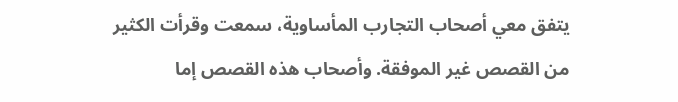يتفق معي أصحاب التجارب المأساوية، سمعت وقرأت الكثير من القصص غير الموفقة. وأصحاب هذه القصص إما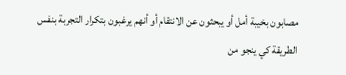مصابون بخيبة أمل أو يبحثون عن الانتقام أو أنهم يرغبون بتكرار التجربة بنفس الطريقة كي ينجو من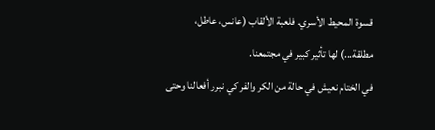قسوة المحيط الأسري. فلعبة الألقاب (عانس، عاطل، مطلقة...) لها تأثير كبير في مجتمعنا.
في الختام نعيش في حالة من الكر والفر كي نبرر أفعالنا وحتى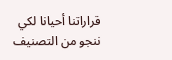قراراتنا أحيانا لكي ننجو من التصنيف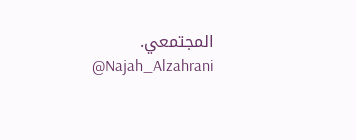المجتمعي.
@Najah_Alzahrani